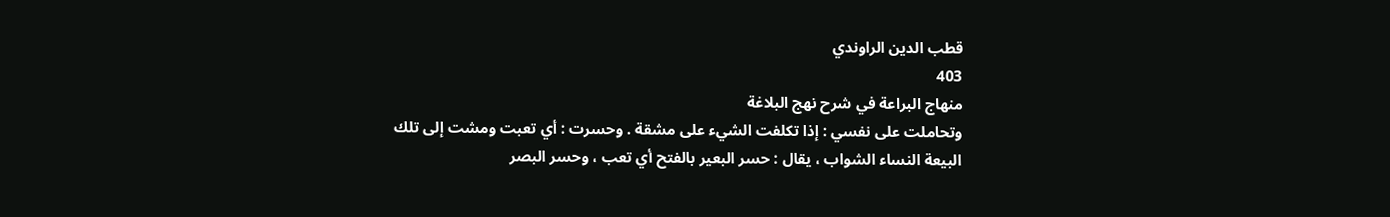قطب الدين الراوندي
403
منهاج البراعة في شرح نهج البلاغة
وتحاملت على نفسي : إذا تكلفت الشيء على مشقة . وحسرت : أي تعبت ومشت إلى تلك البيعة النساء الشواب ، يقال : حسر البعير بالفتح أي تعب ، وحسر البصر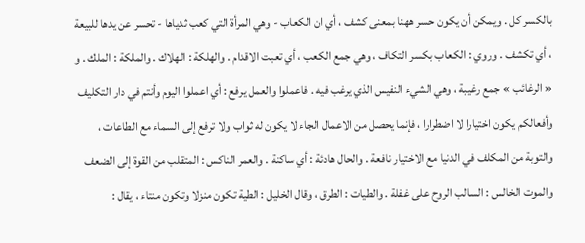بالكسر كل . ويمكن أن يكون حسر ههنا بمعنى كشف ، أي ان الكعاب - وهي المرأة التي كعب ثدياها - تحسر عن يدها للبيعة ، أي تكشف . وروي : الكعاب بكسر التكاف ، وهي جمع الكعب ، أي تعبت الاقدام . والهلكة : الهلاك . والملكة : الملك . و « الرغائب » جمع رغيبة ، وهي الشيء النفيس الذي يرغب فيه . فاعملوا والعمل يرفع : أي اعملوا اليوم وأنتم في دار التكليف وأفعالكم يكون اختيارا لا اضطرارا ، فإنما يحصل من الاعمال الجاء لا يكون له ثواب ولا ترفع إلى السماء مع الطاعات ، والتوبة من المكلف في الدنيا مع الاختيار نافعة . والحال هادئة : أي ساكنة . والعمر الناكس : المتقلب من القوة إلى الضعف والموت الخالس : السالب الروح على غفلة . والطيات : الطرق ، وقال الخليل : الطية تكون منزلا وتكون منتاء ، يقال :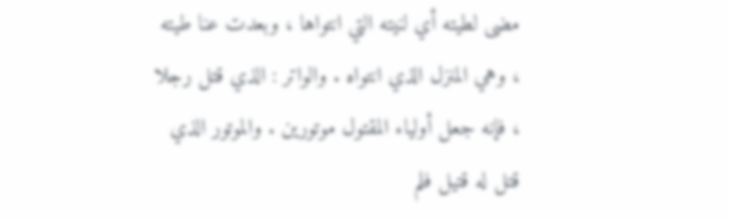مضى لطيته أي لنيته التي انتواها ، وبعدت عنا طيته ، وهي المنزل الذي انتواه . والواتر : الذي قتل رجلا ، فإنه جعل أولياء المقتول موتورين . والموتور الذي قتل له قتيل فلم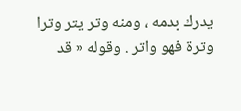يدرك بدمه ، ومنه وتر يتر وترا وترة فهو واتر . وقوله « قد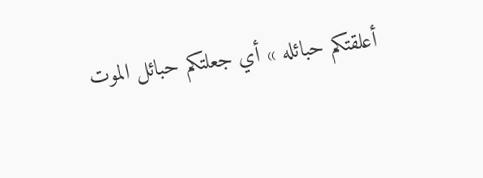أعلقتكم حبائله » أي جعلتكم حبائل الموت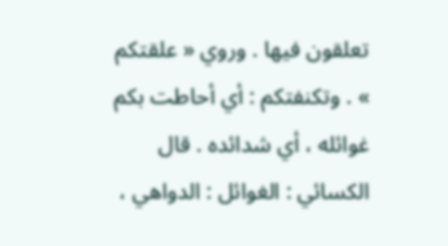تعلقون فيها . وروي « علقتكم » . وتكنفتكم : أي أحاطت بكم غوائله ، أي شدائده . قال الكسائي : الغوائل : الدواهي ،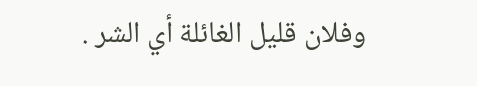وفلان قليل الغائلة أي الشر .